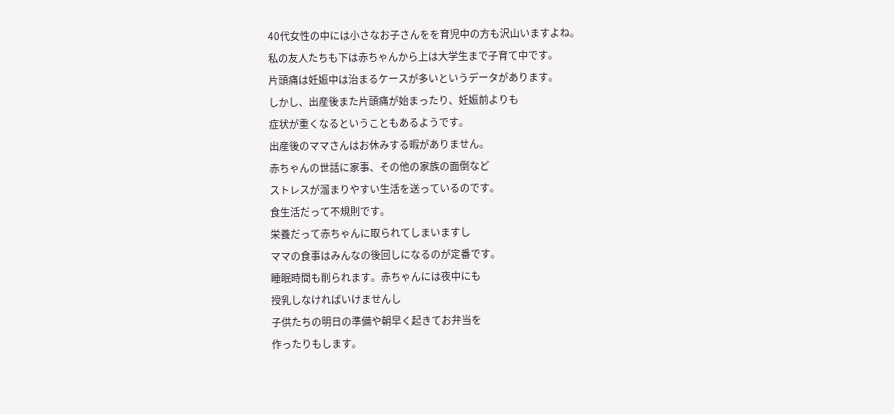40代女性の中には小さなお子さんをを育児中の方も沢山いますよね。
私の友人たちも下は赤ちゃんから上は大学生まで子育て中です。
片頭痛は妊娠中は治まるケースが多いというデータがあります。
しかし、出産後また片頭痛が始まったり、妊娠前よりも
症状が重くなるということもあるようです。
出産後のママさんはお休みする暇がありません。
赤ちゃんの世話に家事、その他の家族の面倒など
ストレスが溜まりやすい生活を送っているのです。
食生活だって不規則です。
栄養だって赤ちゃんに取られてしまいますし
ママの食事はみんなの後回しになるのが定番です。
睡眠時間も削られます。赤ちゃんには夜中にも
授乳しなければいけませんし
子供たちの明日の準備や朝早く起きてお弁当を
作ったりもします。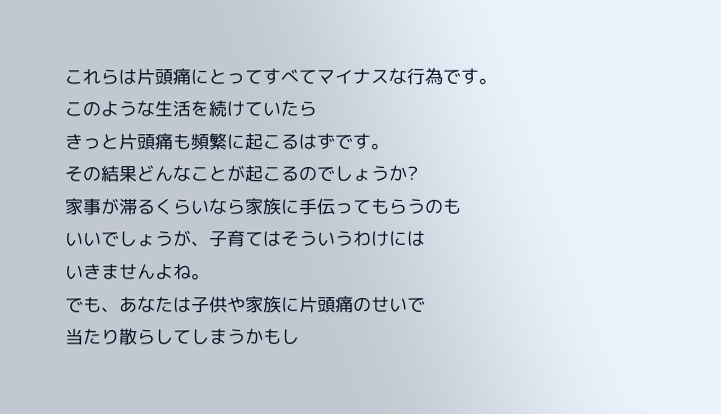これらは片頭痛にとってすべてマイナスな行為です。
このような生活を続けていたら
きっと片頭痛も頻繁に起こるはずです。
その結果どんなことが起こるのでしょうか?
家事が滞るくらいなら家族に手伝ってもらうのも
いいでしょうが、子育てはそういうわけには
いきませんよね。
でも、あなたは子供や家族に片頭痛のせいで
当たり散らしてしまうかもし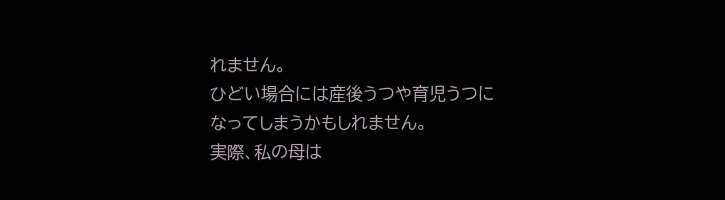れません。
ひどい場合には産後うつや育児うつに
なってしまうかもしれません。
実際、私の母は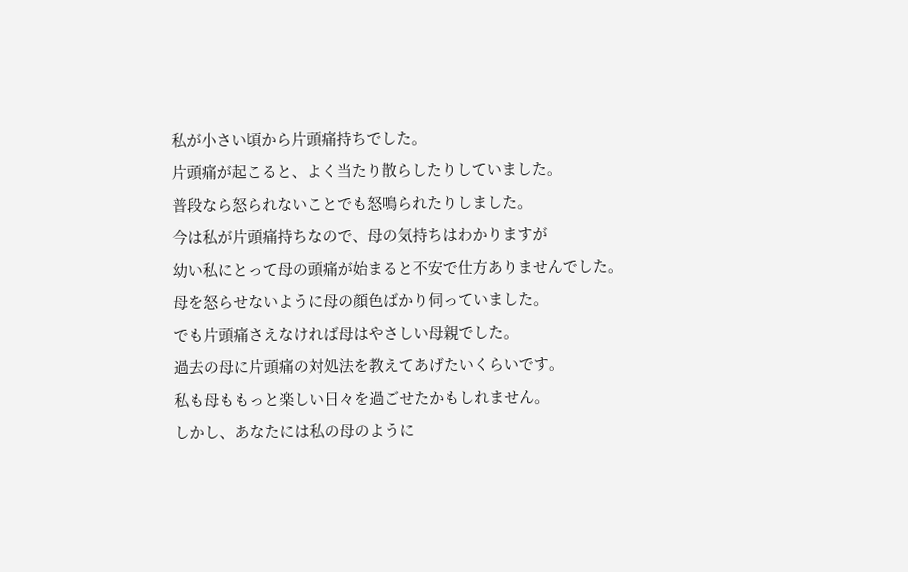私が小さい頃から片頭痛持ちでした。
片頭痛が起こると、よく当たり散らしたりしていました。
普段なら怒られないことでも怒鳴られたりしました。
今は私が片頭痛持ちなので、母の気持ちはわかりますが
幼い私にとって母の頭痛が始まると不安で仕方ありませんでした。
母を怒らせないように母の顔色ばかり伺っていました。
でも片頭痛さえなければ母はやさしい母親でした。
過去の母に片頭痛の対処法を教えてあげたいくらいです。
私も母ももっと楽しい日々を過ごせたかもしれません。
しかし、あなたには私の母のように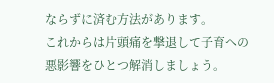ならずに済む方法があります。
これからは片頭痛を撃退して子育への悪影響をひとつ解消しましょう。